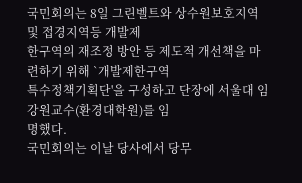국민회의는 8일 그린벨트와 상수원보호지역 및 접경지역등 개발제
한구역의 재조정 방안 등 제도적 개선책을 마련하기 위해 `개발제한구역
특수정책기획단'을 구성하고 단장에 서울대 임강원교수(환경대학원)를 임
명했다.
국민회의는 이날 당사에서 당무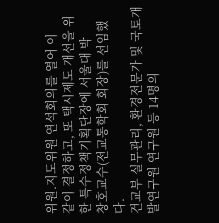위원.지도위원 연석회의를 열어 이
같이 결정하고, 또 택시제도 개선을 위한 특수정책기획단장에 서울대 박
창호교수(전교통학회 회장)를 선임했다.
건교부 실무관리, 환경전문가 및 국토개발연구원 연구원 등 14명의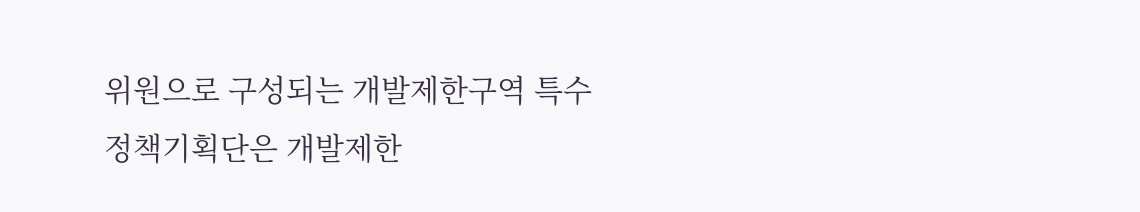위원으로 구성되는 개발제한구역 특수정책기획단은 개발제한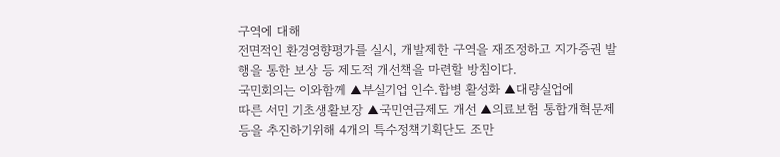구역에 대해
전면적인 환경영향평가를 실시, 개발제한 구역을 재조정하고 지가증권 발
행을 통한 보상 등 제도적 개선책을 마련할 방침이다.
국민회의는 이와함께 ▲부실기업 인수.합병 활성화 ▲대량실업에
따른 서민 기초생활보장 ▲국민연금제도 개선 ▲의료보험 통합개혁문제
등을 추진하기위해 4개의 특수정책기획단도 조만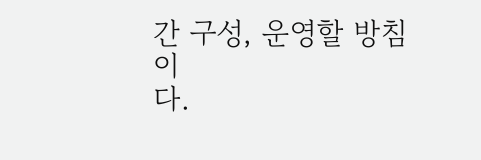간 구성, 운영할 방침이
다.